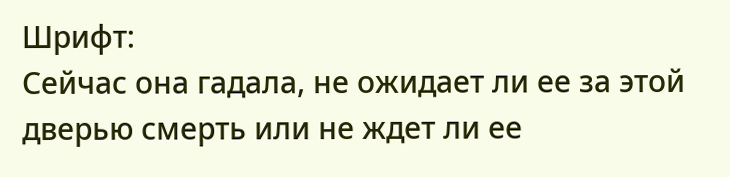Шрифт:
Сейчас она гадала, не ожидает ли ее за этой дверью смерть или не ждет ли ее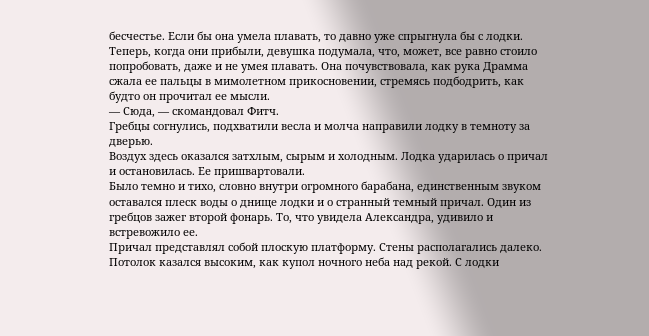бесчестье. Если бы она умела плавать, то давно уже спрыгнула бы с лодки. Теперь, когда они прибыли, девушка подумала, что, может, все равно стоило попробовать, даже и не умея плавать. Она почувствовала, как рука Драмма сжала ее пальцы в мимолетном прикосновении, стремясь подбодрить, как будто он прочитал ее мысли.
— Сюда, — скомандовал Фитч.
Гребцы согнулись, подхватили весла и молча направили лодку в темноту за дверью.
Воздух здесь оказался затхлым, сырым и холодным. Лодка ударилась о причал и остановилась. Ее пришвартовали.
Было темно и тихо, словно внутри огромного барабана, единственным звуком оставался плеск воды о днище лодки и о странный темный причал. Один из гребцов зажег второй фонарь. То, что увидела Александра, удивило и встревожило ее.
Причал представлял собой плоскую платформу. Стены располагались далеко. Потолок казался высоким, как купол ночного неба над рекой. С лодки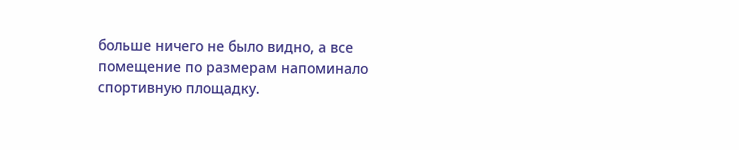больше ничего не было видно, а все помещение по размерам напоминало спортивную площадку.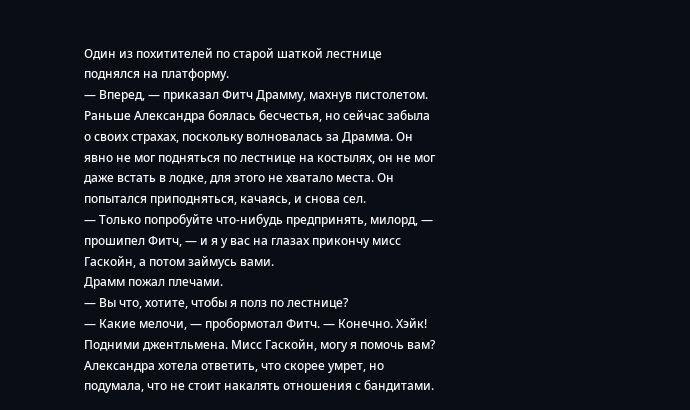Один из похитителей по старой шаткой лестнице поднялся на платформу.
— Вперед, — приказал Фитч Драмму, махнув пистолетом. Раньше Александра боялась бесчестья, но сейчас забыла о своих страхах, поскольку волновалась за Драмма. Он явно не мог подняться по лестнице на костылях, он не мог даже встать в лодке, для этого не хватало места. Он попытался приподняться, качаясь, и снова сел.
— Только попробуйте что-нибудь предпринять, милорд, — прошипел Фитч, — и я у вас на глазах прикончу мисс Гаскойн, а потом займусь вами.
Драмм пожал плечами.
— Вы что, хотите, чтобы я полз по лестнице?
— Какие мелочи, — пробормотал Фитч. — Конечно. Хэйк! Подними джентльмена. Мисс Гаскойн, могу я помочь вам?
Александра хотела ответить, что скорее умрет, но подумала, что не стоит накалять отношения с бандитами.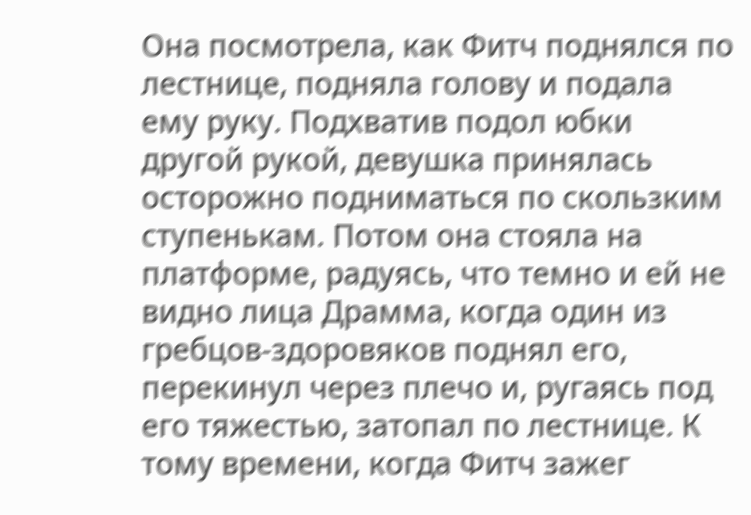Она посмотрела, как Фитч поднялся по лестнице, подняла голову и подала ему руку. Подхватив подол юбки другой рукой, девушка принялась осторожно подниматься по скользким ступенькам. Потом она стояла на платформе, радуясь, что темно и ей не видно лица Драмма, когда один из гребцов-здоровяков поднял его, перекинул через плечо и, ругаясь под его тяжестью, затопал по лестнице. К тому времени, когда Фитч зажег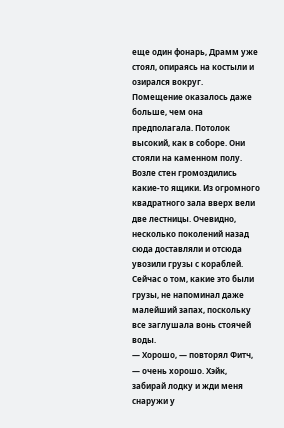еще один фонарь, Драмм уже стоял, опираясь на костыли и озирался вокруг.
Помещение оказалось даже больше, чем она предполагала. Потолок высокий, как в соборе. Они стояли на каменном полу. Возле стен громоздились какие-то ящики. Из огромного квадратного зала вверх вели две лестницы. Очевидно, несколько поколений назад сюда доставляли и отсюда увозили грузы с кораблей. Сейчас о том, какие это были грузы, не напоминал даже малейший запах, поскольку все заглушала вонь стоячей воды.
— Хорошо, — повторял Фитч, — очень хорошо. Хэйк, забирай лодку и жди меня снаружи у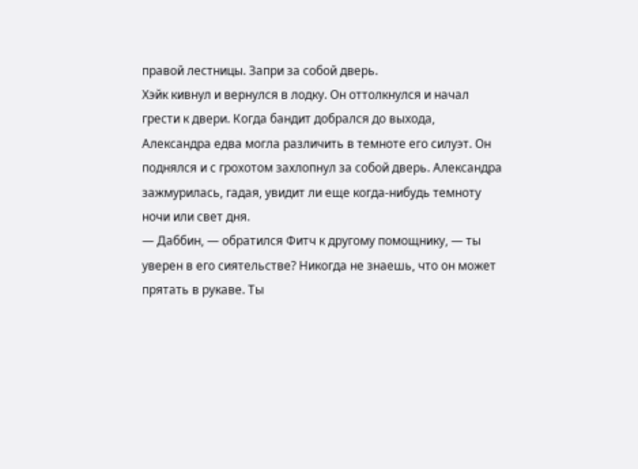правой лестницы. Запри за собой дверь.
Хэйк кивнул и вернулся в лодку. Он оттолкнулся и начал грести к двери. Когда бандит добрался до выхода, Александра едва могла различить в темноте его силуэт. Он поднялся и с грохотом захлопнул за собой дверь. Александра зажмурилась, гадая, увидит ли еще когда-нибудь темноту ночи или свет дня.
— Даббин, — обратился Фитч к другому помощнику, — ты уверен в его сиятельстве? Никогда не знаешь, что он может прятать в рукаве. Ты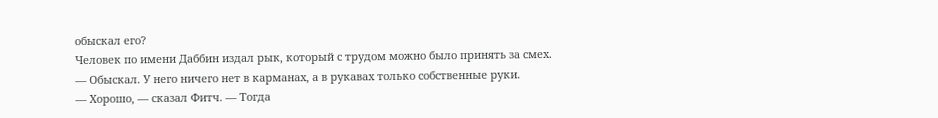обыскал его?
Человек по имени Даббин издал рык, который с трудом можно было принять за смех.
— Обыскал. У него ничего нет в карманах, а в рукавах только собственные руки.
— Хорошо, — сказал Фитч. — Тогда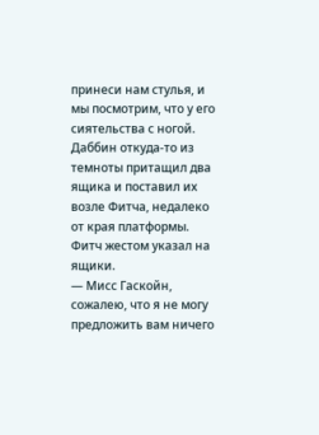принеси нам стулья, и мы посмотрим, что у его сиятельства с ногой.
Даббин откуда-то из темноты притащил два ящика и поставил их возле Фитча, недалеко от края платформы. Фитч жестом указал на ящики.
— Мисс Гаскойн, сожалею, что я не могу предложить вам ничего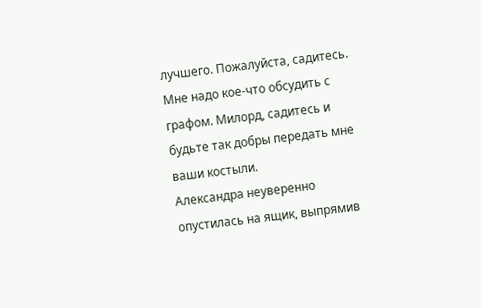лучшего. Пожалуйста, садитесь. Мне надо кое-что обсудить с графом. Милорд, садитесь и будьте так добры передать мне ваши костыли.
Александра неуверенно опустилась на ящик, выпрямив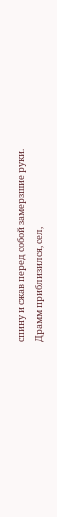спину и сжав перед собой замерзшие руки. Драмм приблизился, сел,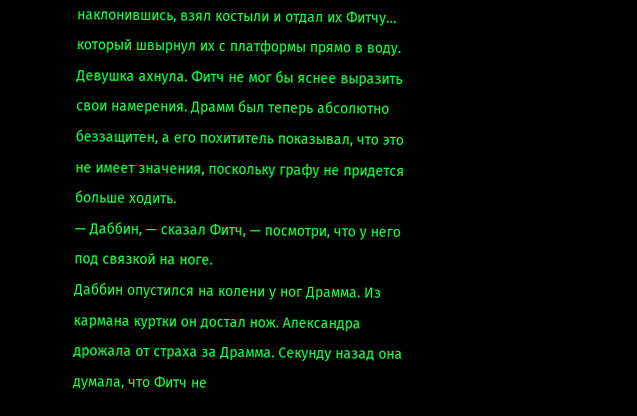наклонившись, взял костыли и отдал их Фитчу… который швырнул их с платформы прямо в воду.
Девушка ахнула. Фитч не мог бы яснее выразить свои намерения. Драмм был теперь абсолютно беззащитен, а его похититель показывал, что это не имеет значения, поскольку графу не придется больше ходить.
— Даббин, — сказал Фитч, — посмотри, что у него под связкой на ноге.
Даббин опустился на колени у ног Драмма. Из кармана куртки он достал нож. Александра дрожала от страха за Драмма. Секунду назад она думала, что Фитч не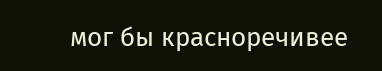мог бы красноречивее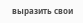выразить свои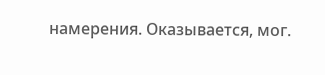намерения. Оказывается, мог.